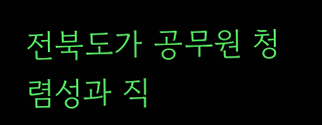전북도가 공무원 청렴성과 직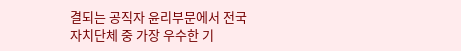결되는 공직자 윤리부문에서 전국 자치단체 중 가장 우수한 기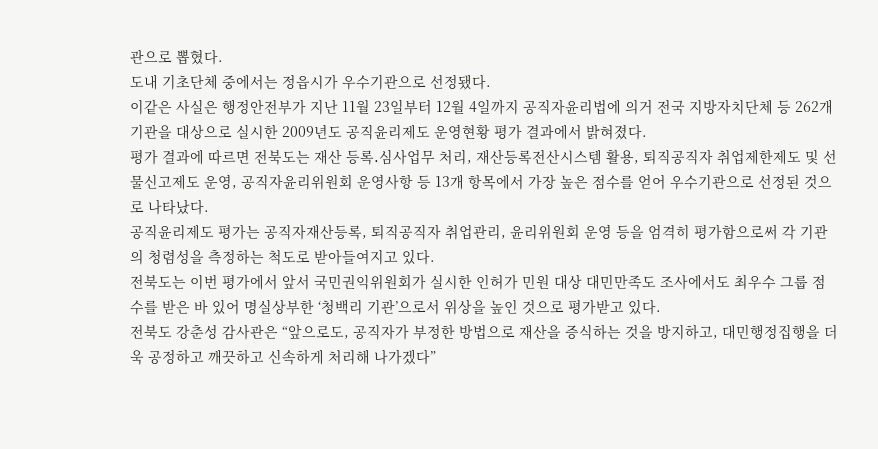관으로 뽑혔다.
도내 기초단체 중에서는 정읍시가 우수기관으로 선정됐다.
이같은 사실은 행정안전부가 지난 11월 23일부터 12월 4일까지 공직자윤리법에 의거 전국 지방자치단체 등 262개 기관을 대상으로 실시한 2009년도 공직윤리제도 운영현황 평가 결과에서 밝혀졌다.
평가 결과에 따르면 전북도는 재산 등록․심사업무 처리, 재산등록전산시스템 활용, 퇴직공직자 취업제한제도 및 선물신고제도 운영, 공직자윤리위원회 운영사항 등 13개 항목에서 가장 높은 점수를 얻어 우수기관으로 선정된 것으로 나타났다.
공직윤리제도 평가는 공직자재산등록, 퇴직공직자 취업관리, 윤리위원회 운영 등을 엄격히 평가함으로써 각 기관의 청렴성을 측정하는 척도로 받아들여지고 있다.
전북도는 이번 평가에서 앞서 국민권익위원회가 실시한 인허가 민원 대상 대민만족도 조사에서도 최우수 그룹 점수를 받은 바 있어 명실상부한 ‘청백리 기관’으로서 위상을 높인 것으로 평가받고 있다.
전북도 강춘성 감사관은 “앞으로도, 공직자가 부정한 방법으로 재산을 증식하는 것을 방지하고, 대민행정집행을 더욱 공정하고 깨끗하고 신속하게 처리해 나가겠다”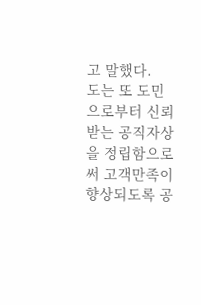고 말했다.
도는 또 도민으로부터 신뢰받는 공직자상을 정립함으로써 고객만족이 향상되도록 공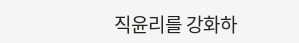직윤리를 강화하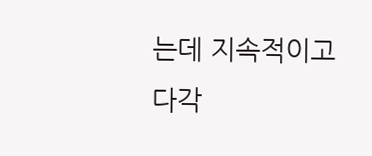는데 지속적이고 다각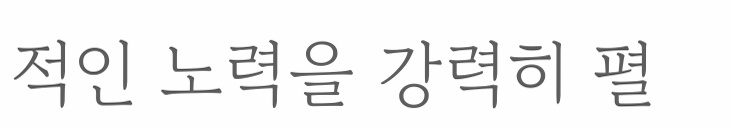적인 노력을 강력히 펼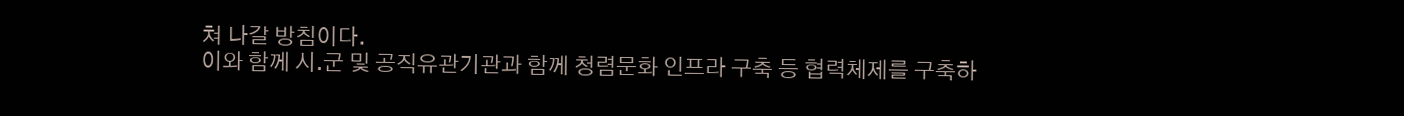쳐 나갈 방침이다.
이와 함께 시․군 및 공직유관기관과 함께 청렴문화 인프라 구축 등 협력체제를 구축하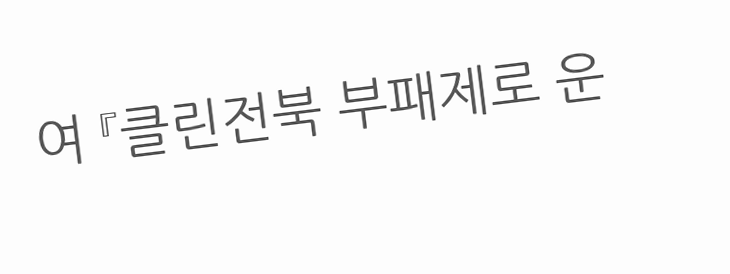여 『클린전북 부패제로 운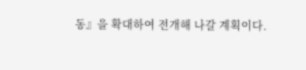동』을 확대하여 전개해 나갈 계획이다.